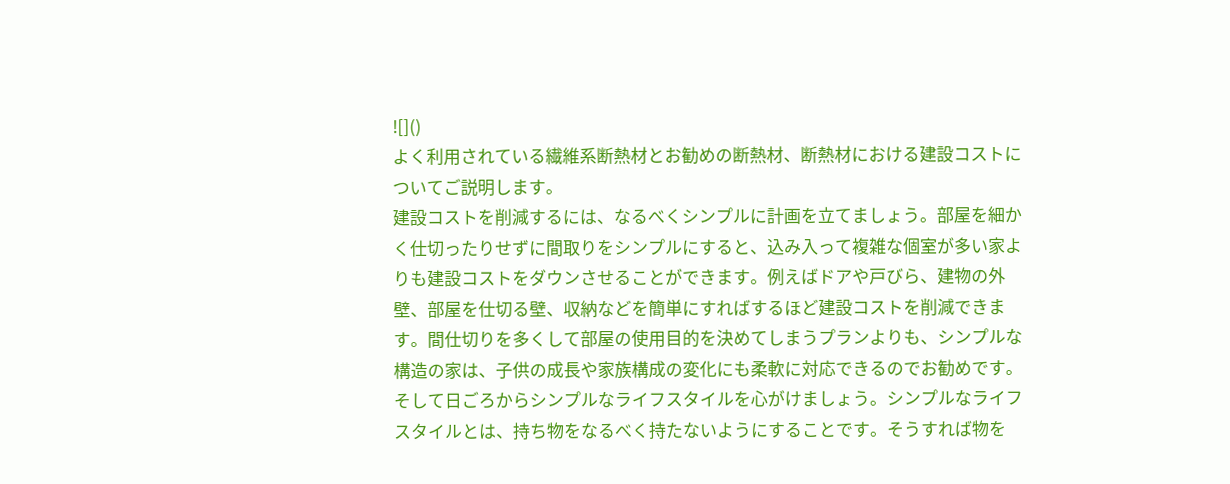![]()
よく利用されている繊維系断熱材とお勧めの断熱材、断熱材における建設コストについてご説明します。
建設コストを削減するには、なるべくシンプルに計画を立てましょう。部屋を細かく仕切ったりせずに間取りをシンプルにすると、込み入って複雑な個室が多い家よりも建設コストをダウンさせることができます。例えばドアや戸びら、建物の外壁、部屋を仕切る壁、収納などを簡単にすればするほど建設コストを削減できます。間仕切りを多くして部屋の使用目的を決めてしまうプランよりも、シンプルな構造の家は、子供の成長や家族構成の変化にも柔軟に対応できるのでお勧めです。そして日ごろからシンプルなライフスタイルを心がけましょう。シンプルなライフスタイルとは、持ち物をなるべく持たないようにすることです。そうすれば物を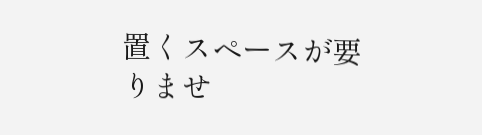置くスペースが要りませ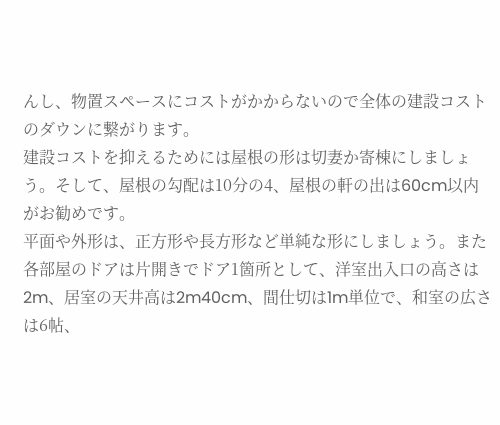んし、物置スペースにコストがかからないので全体の建設コストのダウンに繋がります。
建設コストを抑えるためには屋根の形は切妻か寄棟にしましょう。そして、屋根の勾配は10分の4、屋根の軒の出は60cm以内がお勧めです。
平面や外形は、正方形や長方形など単純な形にしましょう。また各部屋のドアは片開きでドア1箇所として、洋室出入口の高さは2m、居室の天井高は2m40cm、間仕切は1m単位で、和室の広さは6帖、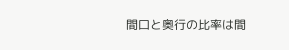間口と奥行の比率は間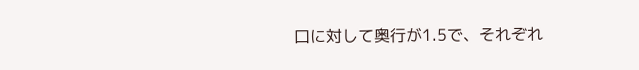口に対して奥行が1.5で、それぞれ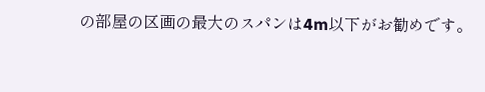の部屋の区画の最大のスパンは4m以下がお勧めです。